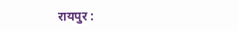रायपुर :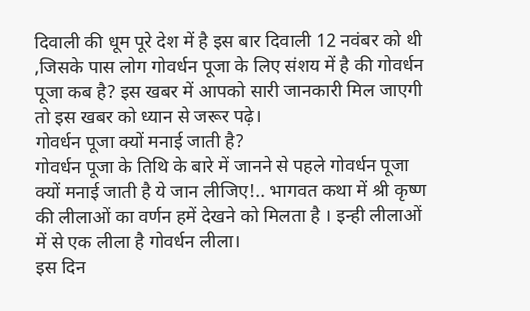दिवाली की धूम पूरे देश में है इस बार दिवाली 12 नवंबर को थी ,जिसके पास लोग गोवर्धन पूजा के लिए संशय में है की गोवर्धन पूजा कब है? इस खबर में आपको सारी जानकारी मिल जाएगी तो इस खबर को ध्यान से जरूर पढ़े।
गोवर्धन पूजा क्यों मनाई जाती है?
गोवर्धन पूजा के तिथि के बारे में जानने से पहले गोवर्धन पूजा क्यों मनाई जाती है ये जान लीजिए!.. भागवत कथा में श्री कृष्ण की लीलाओं का वर्णन हमें देखने को मिलता है । इन्ही लीलाओं में से एक लीला है गोवर्धन लीला।
इस दिन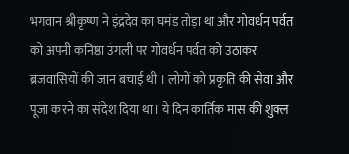भगवान श्रीकृष्ण ने इंद्रदेव का घमंड तोड़ा था और गोवर्धन पर्वत को अपनी कनिष्ठा उंगली पर गोवर्धन पर्वत को उठाकर ब्रजवासियों की जान बचाई थी । लोगों को प्रकृति की सेवा और पूजा करने का संदेश दिया था। ये दिन कार्तिक मास की शुक्ल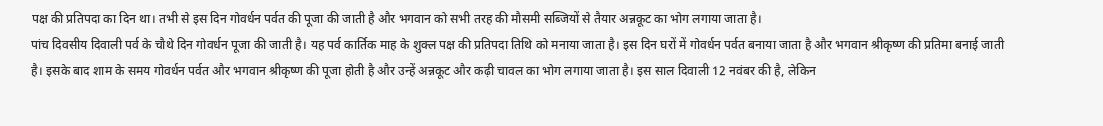पक्ष की प्रतिपदा का दिन था। तभी से इस दिन गोवर्धन पर्वत की पूजा की जाती है और भगवान को सभी तरह की मौसमी सब्जियों से तैयार अन्नकूट का भोग लगाया जाता है।
पांच दिवसीय दिवाली पर्व के चौथे दिन गोवर्धन पूजा की जाती है। यह पर्व कार्तिक माह के शुक्ल पक्ष की प्रतिपदा तिथि को मनाया जाता है। इस दिन घरों में गोवर्धन पर्वत बनाया जाता है और भगवान श्रीकृष्ण की प्रतिमा बनाई जाती है। इसके बाद शाम के समय गोवर्धन पर्वत और भगवान श्रीकृष्ण की पूजा होती है और उन्हें अन्नकूट और कढ़ी चावल का भोग लगाया जाता है। इस साल दिवाली 12 नवंबर की है, लेकिन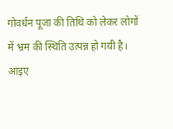गोवर्धन पूजा की तिथि को लेकर लोगों में भ्रम की स्थिति उत्पन्न हो गयी है। आइए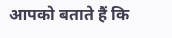आपको बताते हैं कि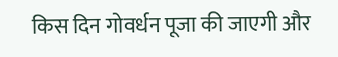किस दिन गोवर्धन पूजा की जाएगी और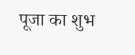पूजा का शुभ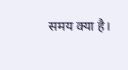समय क्या है।